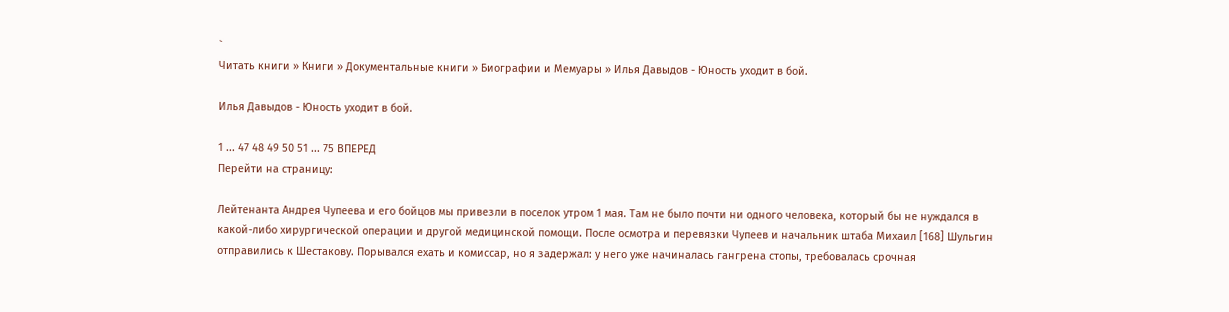`
Читать книги » Книги » Документальные книги » Биографии и Мемуары » Илья Давыдов - Юность уходит в бой.

Илья Давыдов - Юность уходит в бой.

1 ... 47 48 49 50 51 ... 75 ВПЕРЕД
Перейти на страницу:

Лейтенанта Андрея Чупеева и его бойцов мы привезли в поселок утром 1 мая. Там не было почти ни одного человека, который бы не нуждался в какой-либо хирургической операции и другой медицинской помощи. После осмотра и перевязки Чупеев и начальник штаба Михаил [168] Шульгин отправились к Шестакову. Порывался ехать и комиссар, но я задержал: у него уже начиналась гангрена стопы, требовалась срочная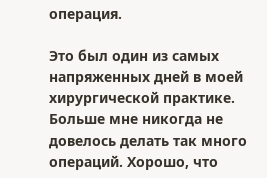операция.

Это был один из самых напряженных дней в моей хирургической практике. Больше мне никогда не довелось делать так много операций. Хорошо, что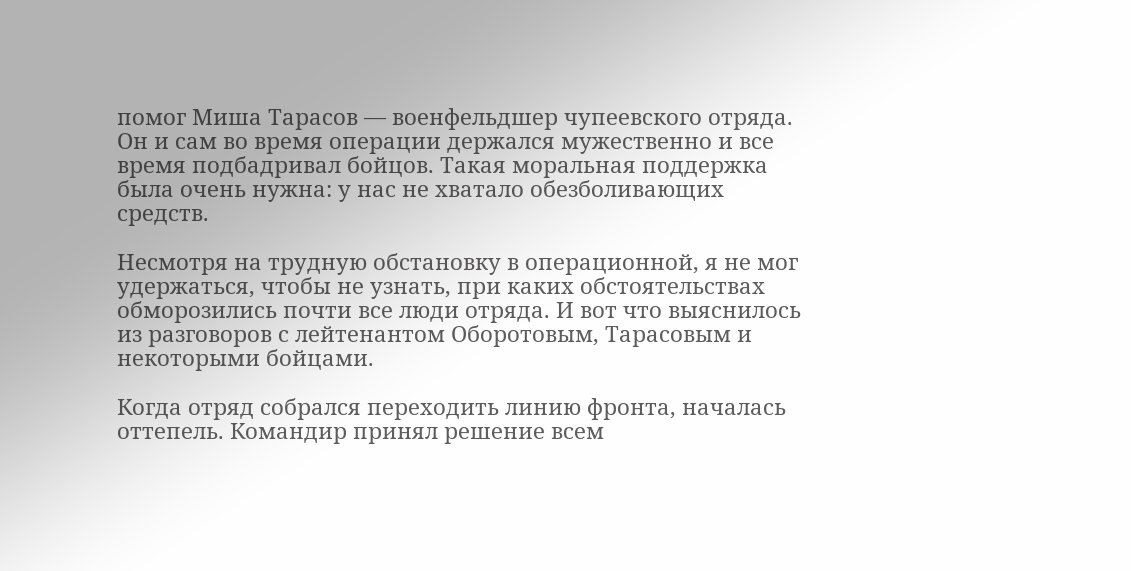помог Миша Тарасов — военфельдшер чупеевского отряда. Он и сам во время операции держался мужественно и все время подбадривал бойцов. Такая моральная поддержка была очень нужна: у нас не хватало обезболивающих средств.

Несмотря на трудную обстановку в операционной, я не мог удержаться, чтобы не узнать, при каких обстоятельствах обморозились почти все люди отряда. И вот что выяснилось из разговоров с лейтенантом Оборотовым, Тарасовым и некоторыми бойцами.

Когда отряд собрался переходить линию фронта, началась оттепель. Командир принял решение всем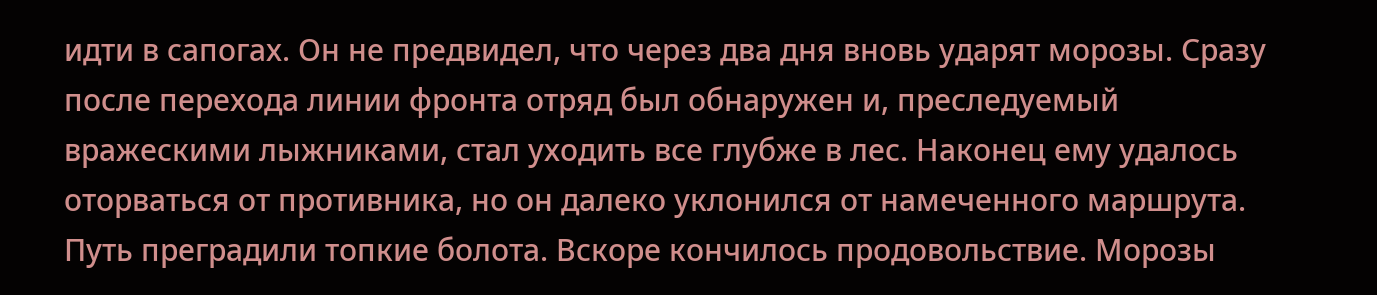идти в сапогах. Он не предвидел, что через два дня вновь ударят морозы. Сразу после перехода линии фронта отряд был обнаружен и, преследуемый вражескими лыжниками, стал уходить все глубже в лес. Наконец ему удалось оторваться от противника, но он далеко уклонился от намеченного маршрута. Путь преградили топкие болота. Вскоре кончилось продовольствие. Морозы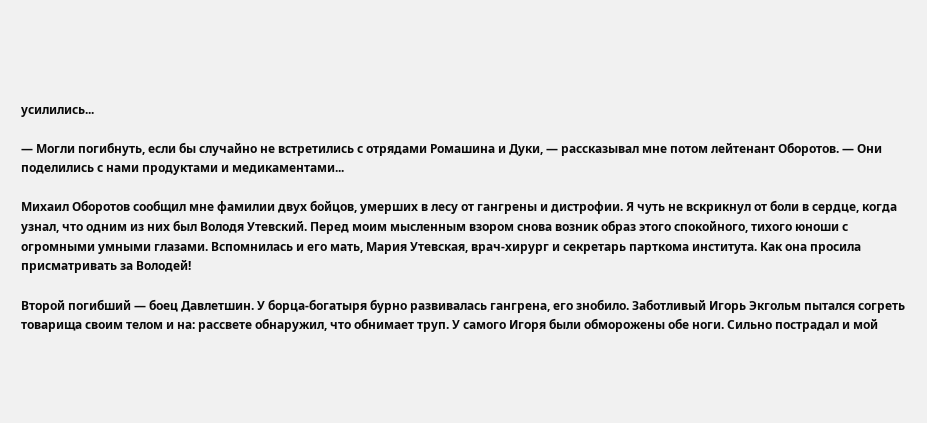усилились...

— Могли погибнуть, если бы случайно не встретились с отрядами Ромашина и Дуки, — рассказывал мне потом лейтенант Оборотов. — Они поделились с нами продуктами и медикаментами...

Михаил Оборотов сообщил мне фамилии двух бойцов, умерших в лесу от гангрены и дистрофии. Я чуть не вскрикнул от боли в сердце, когда узнал, что одним из них был Володя Утевский. Перед моим мысленным взором снова возник образ этого спокойного, тихого юноши с огромными умными глазами. Вспомнилась и его мать, Мария Утевская, врач-хирург и секретарь парткома института. Как она просила присматривать за Володей!

Второй погибший — боец Давлетшин. У борца-богатыря бурно развивалась гангрена, его знобило. Заботливый Игорь Экгольм пытался согреть товарища своим телом и на: рассвете обнаружил, что обнимает труп. У самого Игоря были обморожены обе ноги. Сильно пострадал и мой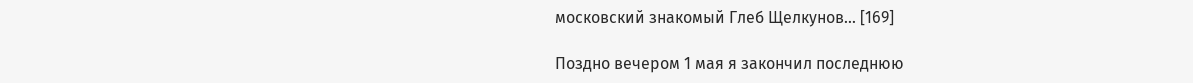московский знакомый Глеб Щелкунов... [169]

Поздно вечером 1 мая я закончил последнюю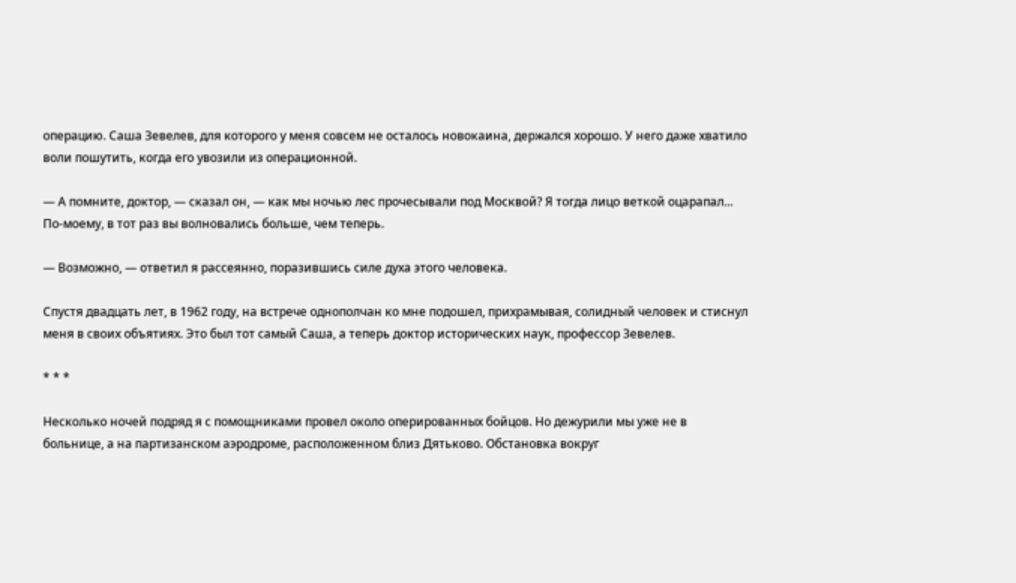операцию. Саша Зевелев, для которого у меня совсем не осталось новокаина, держался хорошо. У него даже хватило воли пошутить, когда его увозили из операционной.

— А помните, доктор, — сказал он, — как мы ночью лес прочесывали под Москвой? Я тогда лицо веткой оцарапал... По-моему, в тот раз вы волновались больше, чем теперь.

— Возможно, — ответил я рассеянно, поразившись силе духа этого человека.

Спустя двадцать лет, в 1962 году, на встрече однополчан ко мне подошел, прихрамывая, солидный человек и стиснул меня в своих объятиях. Это был тот самый Саша, а теперь доктор исторических наук, профессор Зевелев.

* * *

Несколько ночей подряд я с помощниками провел около оперированных бойцов. Но дежурили мы уже не в больнице, а на партизанском аэродроме, расположенном близ Дятьково. Обстановка вокруг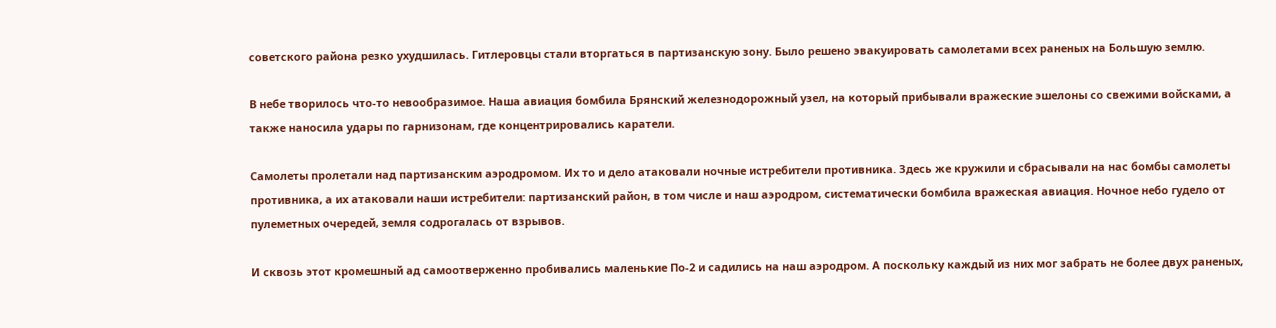советского района резко ухудшилась. Гитлеровцы стали вторгаться в партизанскую зону. Было решено эвакуировать самолетами всех раненых на Большую землю.

В небе творилось что-то невообразимое. Наша авиация бомбила Брянский железнодорожный узел, на который прибывали вражеские эшелоны со свежими войсками, а также наносила удары по гарнизонам, где концентрировались каратели.

Самолеты пролетали над партизанским аэродромом. Их то и дело атаковали ночные истребители противника. Здесь же кружили и сбрасывали на нас бомбы самолеты противника, а их атаковали наши истребители: партизанский район, в том числе и наш аэродром, систематически бомбила вражеская авиация. Ночное небо гудело от пулеметных очередей, земля содрогалась от взрывов.

И сквозь этот кромешный ад самоотверженно пробивались маленькие По-2 и садились на наш аэродром. А поскольку каждый из них мог забрать не более двух раненых,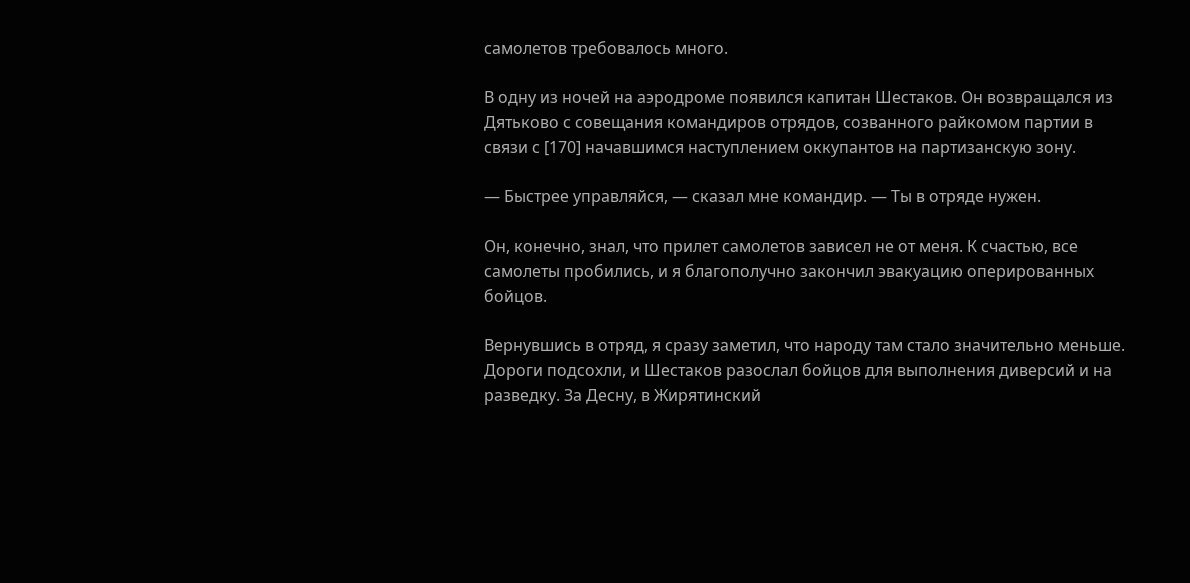самолетов требовалось много.

В одну из ночей на аэродроме появился капитан Шестаков. Он возвращался из Дятьково с совещания командиров отрядов, созванного райкомом партии в связи с [170] начавшимся наступлением оккупантов на партизанскую зону.

— Быстрее управляйся, — сказал мне командир. — Ты в отряде нужен.

Он, конечно, знал, что прилет самолетов зависел не от меня. К счастью, все самолеты пробились, и я благополучно закончил эвакуацию оперированных бойцов.

Вернувшись в отряд, я сразу заметил, что народу там стало значительно меньше. Дороги подсохли, и Шестаков разослал бойцов для выполнения диверсий и на разведку. За Десну, в Жирятинский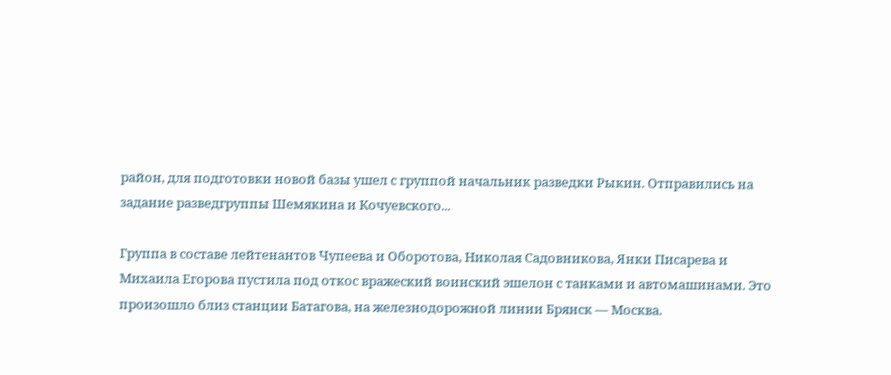район, для подготовки новой базы ушел с группой начальник разведки Рыкин. Отправились на задание разведгруппы Шемякина и Кочуевского...

Группа в составе лейтенантов Чупеева и Оборотова, Николая Садовникова, Янки Писарева и Михаила Егорова пустила под откос вражеский воинский эшелон с танками и автомашинами. Это произошло близ станции Батагова, на железнодорожной линии Брянск — Москва.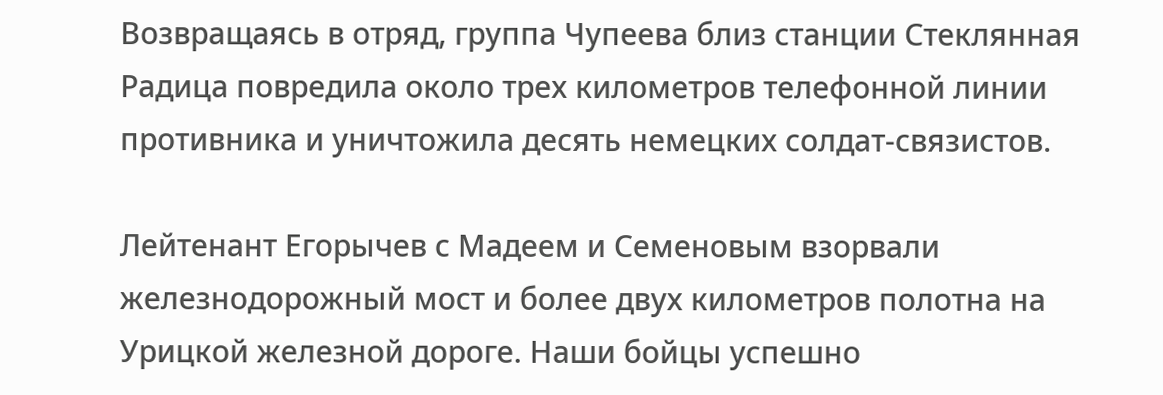Возвращаясь в отряд, группа Чупеева близ станции Стеклянная Радица повредила около трех километров телефонной линии противника и уничтожила десять немецких солдат-связистов.

Лейтенант Егорычев с Мадеем и Семеновым взорвали железнодорожный мост и более двух километров полотна на Урицкой железной дороге. Наши бойцы успешно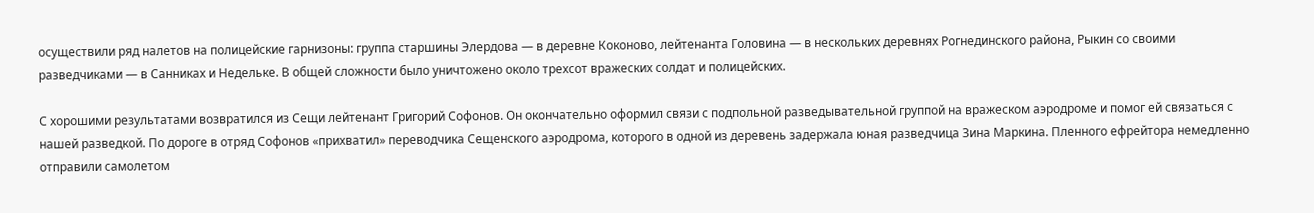осуществили ряд налетов на полицейские гарнизоны: группа старшины Элердова — в деревне Коконово, лейтенанта Головина — в нескольких деревнях Рогнединского района, Рыкин со своими разведчиками — в Санниках и Недельке. В общей сложности было уничтожено около трехсот вражеских солдат и полицейских.

С хорошими результатами возвратился из Сещи лейтенант Григорий Софонов. Он окончательно оформил связи с подпольной разведывательной группой на вражеском аэродроме и помог ей связаться с нашей разведкой. По дороге в отряд Софонов «прихватил» переводчика Сещенского аэродрома, которого в одной из деревень задержала юная разведчица Зина Маркина. Пленного ефрейтора немедленно отправили самолетом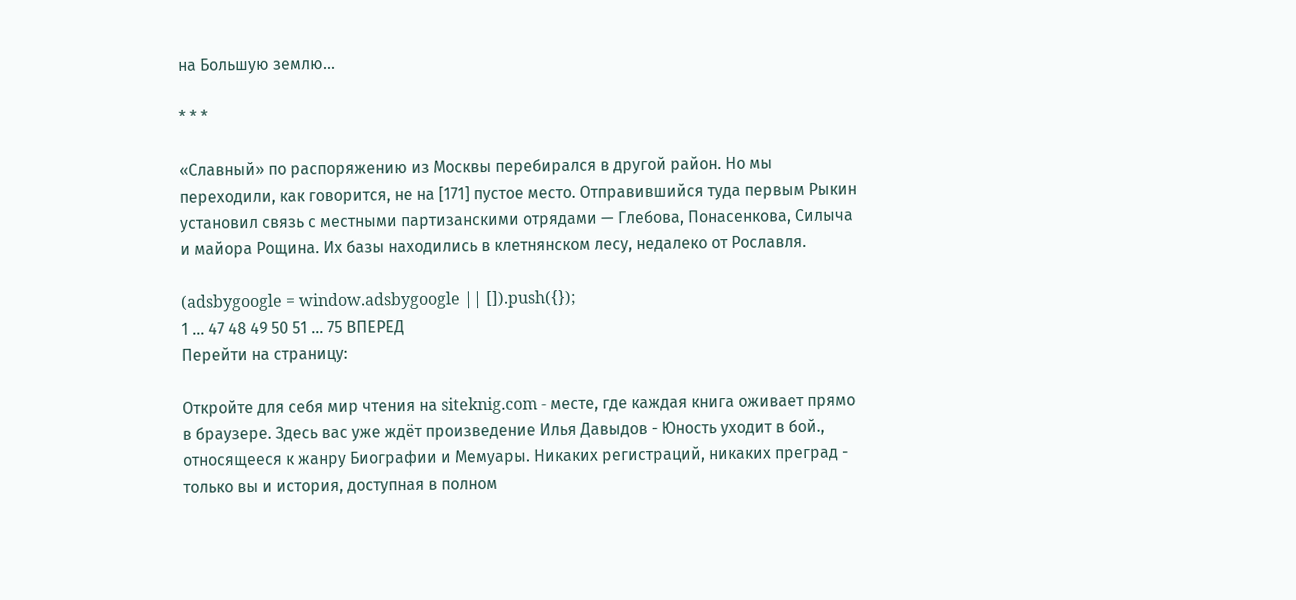на Большую землю...

* * *

«Славный» по распоряжению из Москвы перебирался в другой район. Но мы переходили, как говорится, не на [171] пустое место. Отправившийся туда первым Рыкин установил связь с местными партизанскими отрядами — Глебова, Понасенкова, Силыча и майора Рощина. Их базы находились в клетнянском лесу, недалеко от Рославля.

(adsbygoogle = window.adsbygoogle || []).push({});
1 ... 47 48 49 50 51 ... 75 ВПЕРЕД
Перейти на страницу:

Откройте для себя мир чтения на siteknig.com - месте, где каждая книга оживает прямо в браузере. Здесь вас уже ждёт произведение Илья Давыдов - Юность уходит в бой., относящееся к жанру Биографии и Мемуары. Никаких регистраций, никаких преград - только вы и история, доступная в полном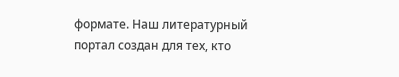формате. Наш литературный портал создан для тех, кто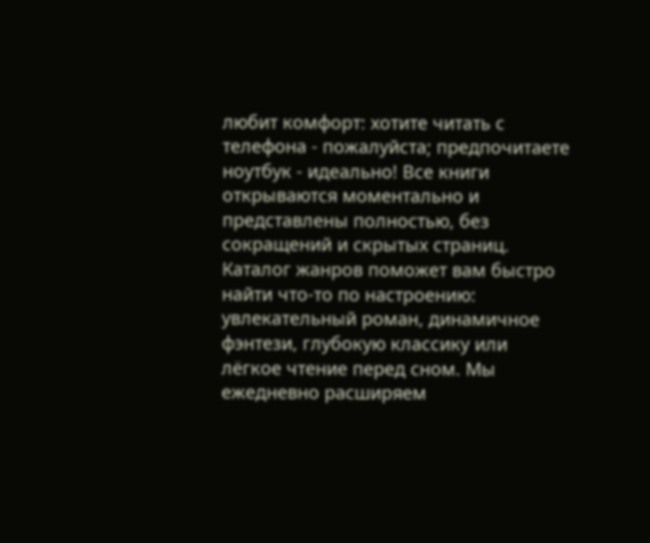любит комфорт: хотите читать с телефона - пожалуйста; предпочитаете ноутбук - идеально! Все книги открываются моментально и представлены полностью, без сокращений и скрытых страниц. Каталог жанров поможет вам быстро найти что-то по настроению: увлекательный роман, динамичное фэнтези, глубокую классику или лёгкое чтение перед сном. Мы ежедневно расширяем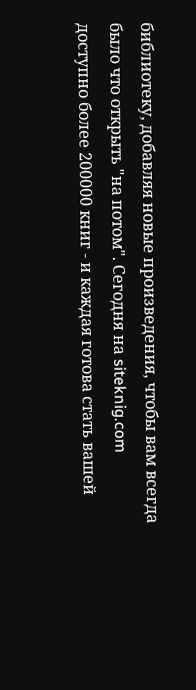библиотеку, добавляя новые произведения, чтобы вам всегда было что открыть "на потом". Сегодня на siteknig.com доступно более 200000 книг - и каждая готова стать вашей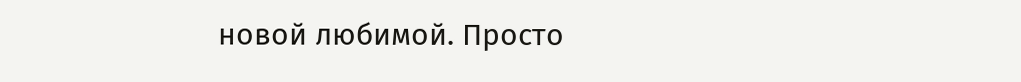новой любимой. Просто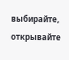выбирайте, открывайте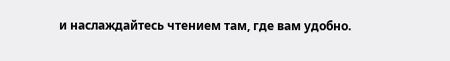и наслаждайтесь чтением там, где вам удобно.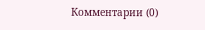Комментарии (0)